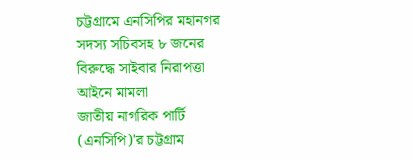চট্টগ্রামে এনসিপির মহানগর সদস্য সচিবসহ ৮ জনের বিরুদ্ধে সাইবার নিরাপত্তা আইনে মামলা
জাতীয় নাগরিক পার্টি (এনসিপি)'র চট্টগ্রাম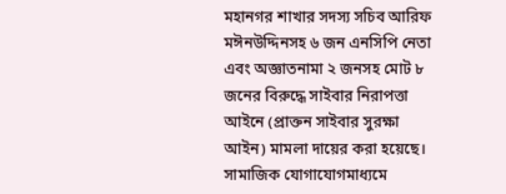মহানগর শাখার সদস্য সচিব আরিফ মঈনউদ্দিনসহ ৬ জন এনসিপি নেতা এবং অজ্ঞাতনামা ২ জনসহ মোট ৮ জনের বিরুদ্ধে সাইবার নিরাপত্তা আইনে (প্রাক্তন সাইবার সুরক্ষা আইন) মামলা দায়ের করা হয়েছে। সামাজিক যোগাযোগমাধ্যমে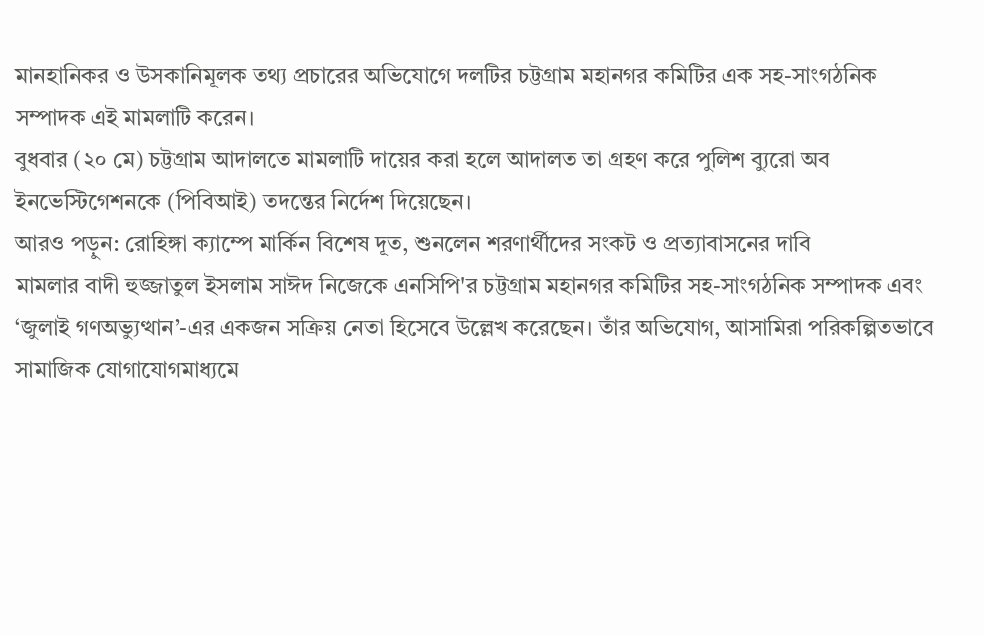মানহানিকর ও উসকানিমূলক তথ্য প্রচারের অভিযোগে দলটির চট্টগ্রাম মহানগর কমিটির এক সহ-সাংগঠনিক সম্পাদক এই মামলাটি করেন।
বুধবার (২০ মে) চট্টগ্রাম আদালতে মামলাটি দায়ের করা হলে আদালত তা গ্রহণ করে পুলিশ ব্যুরো অব ইনভেস্টিগেশনকে (পিবিআই) তদন্তের নির্দেশ দিয়েছেন।
আরও পড়ুন: রোহিঙ্গা ক্যাম্পে মার্কিন বিশেষ দূত, শুনলেন শরণার্থীদের সংকট ও প্রত্যাবাসনের দাবি
মামলার বাদী হুজ্জাতুল ইসলাম সাঈদ নিজেকে এনসিপি'র চট্টগ্রাম মহানগর কমিটির সহ-সাংগঠনিক সম্পাদক এবং ‘জুলাই গণঅভ্যুত্থান’-এর একজন সক্রিয় নেতা হিসেবে উল্লেখ করেছেন। তাঁর অভিযোগ, আসামিরা পরিকল্পিতভাবে সামাজিক যোগাযোগমাধ্যমে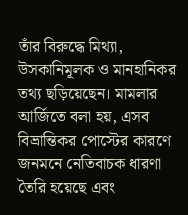তাঁর বিরুদ্ধে মিথ্যা, উসকানিমূলক ও মানহানিকর তথ্য ছড়িয়েছেন। মামলার আর্জিতে বলা হয়, এসব বিভ্রান্তিকর পোস্টের কারণে জনমনে নেতিবাচক ধারণা তৈরি হয়েছে এবং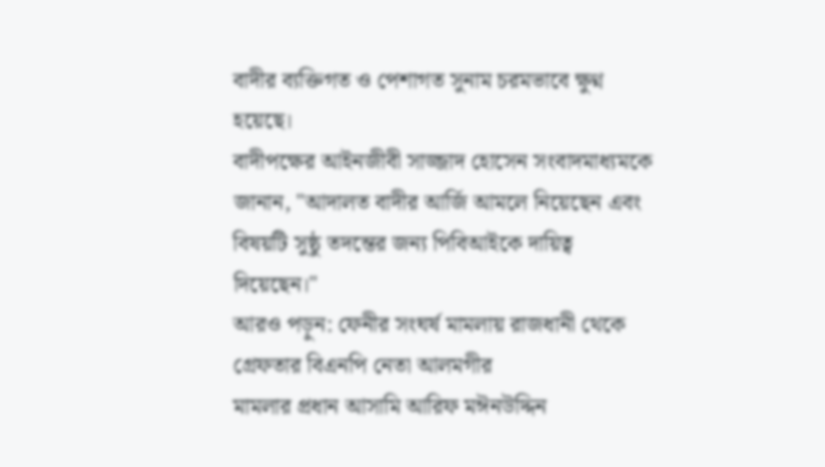বাদীর ব্যক্তিগত ও পেশাগত সুনাম চরমভাবে ক্ষুণ্ন হয়েছে।
বাদীপক্ষের আইনজীবী সাজ্জাদ হোসেন সংবাদমাধ্যমকে জানান, "আদালত বাদীর আর্জি আমলে নিয়েছেন এবং বিষয়টি সুষ্ঠু তদন্তের জন্য পিবিআইকে দায়িত্ব দিয়েছেন।"
আরও পড়ুন: ফেনীর সংঘর্ষ মামলায় রাজধানী থেকে গ্রেফতার বিএনপি নেতা আলমগীর
মামলার প্রধান আসামি আরিফ মঈনউদ্দিন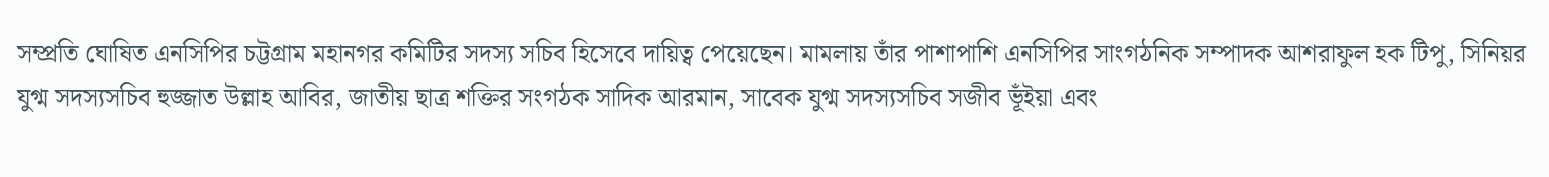সম্প্রতি ঘোষিত এনসিপির চট্টগ্রাম মহানগর কমিটির সদস্য সচিব হিসেবে দায়িত্ব পেয়েছেন। মামলায় তাঁর পাশাপাশি এনসিপির সাংগঠনিক সম্পাদক আশরাফুল হক টিপু, সিনিয়র যুগ্ম সদস্যসচিব হুজ্জাত উল্লাহ আবির, জাতীয় ছাত্র শক্তির সংগঠক সাদিক আরমান, সাবেক যুগ্ম সদস্যসচিব সজীব ভূঁইয়া এবং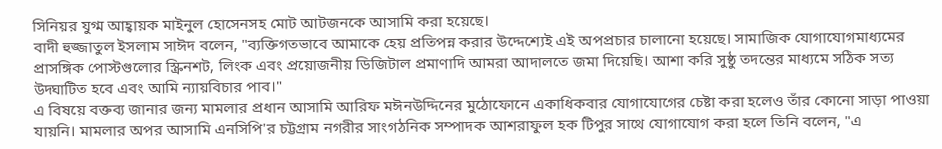সিনিয়র যুগ্ম আহ্বায়ক মাইনুল হোসেনসহ মোট আটজনকে আসামি করা হয়েছে।
বাদী হুজ্জাতুল ইসলাম সাঈদ বলেন, "ব্যক্তিগতভাবে আমাকে হেয় প্রতিপন্ন করার উদ্দেশ্যেই এই অপপ্রচার চালানো হয়েছে। সামাজিক যোগাযোগমাধ্যমের প্রাসঙ্গিক পোস্টগুলোর স্ক্রিনশট, লিংক এবং প্রয়োজনীয় ডিজিটাল প্রমাণাদি আমরা আদালতে জমা দিয়েছি। আশা করি সুষ্ঠু তদন্তের মাধ্যমে সঠিক সত্য উদ্ঘাটিত হবে এবং আমি ন্যায়বিচার পাব।"
এ বিষয়ে বক্তব্য জানার জন্য মামলার প্রধান আসামি আরিফ মঈনউদ্দিনের মুঠোফোনে একাধিকবার যোগাযোগের চেষ্টা করা হলেও তাঁর কোনো সাড়া পাওয়া যায়নি। মামলার অপর আসামি এনসিপি'র চট্টগ্রাম নগরীর সাংগঠনিক সম্পাদক আশরাফুল হক টিপুর সাথে যোগাযোগ করা হলে তিনি বলেন, "এ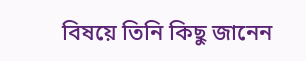বিষয়ে তিনি কিছু জানেন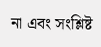না এবং সংশ্লিষ্ট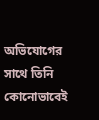অভিযোগের সাথে তিনি কোনোভাবেই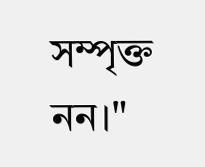সম্পৃক্ত নন।"